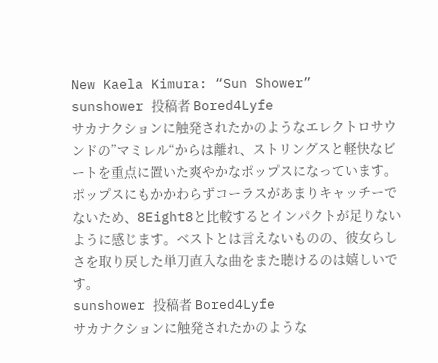New Kaela Kimura: “Sun Shower”
sunshower 投稿者 Bored4Lyfe
サカナクションに触発されたかのようなエレクトロサウンドの”マミレル“からは離れ、ストリングスと軽快なビートを重点に置いた爽やかなポップスになっています。ポップスにもかかわらずコーラスがあまりキャッチーでないため、8Eight8と比較するとインパクトが足りないように感じます。ベストとは言えないものの、彼女らしさを取り戻した単刀直入な曲をまた聴けるのは嬉しいです。
sunshower 投稿者 Bored4Lyfe
サカナクションに触発されたかのような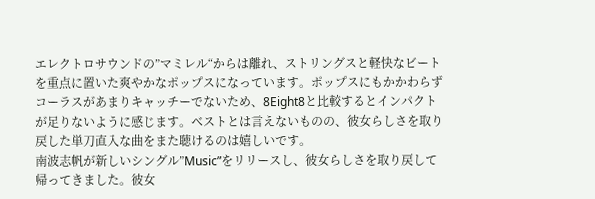エレクトロサウンドの”マミレル“からは離れ、ストリングスと軽快なビートを重点に置いた爽やかなポップスになっています。ポップスにもかかわらずコーラスがあまりキャッチーでないため、8Eight8と比較するとインパクトが足りないように感じます。ベストとは言えないものの、彼女らしさを取り戻した単刀直入な曲をまた聴けるのは嬉しいです。
南波志帆が新しいシングル”Music”をリリースし、彼女らしさを取り戻して帰ってきました。彼女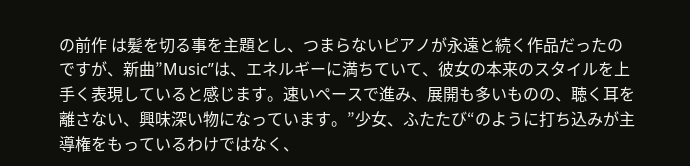の前作 は髪を切る事を主題とし、つまらないピアノが永遠と続く作品だったのですが、新曲”Music”は、エネルギーに満ちていて、彼女の本来のスタイルを上手く表現していると感じます。速いペースで進み、展開も多いものの、聴く耳を離さない、興味深い物になっています。”少女、ふたたび“のように打ち込みが主導権をもっているわけではなく、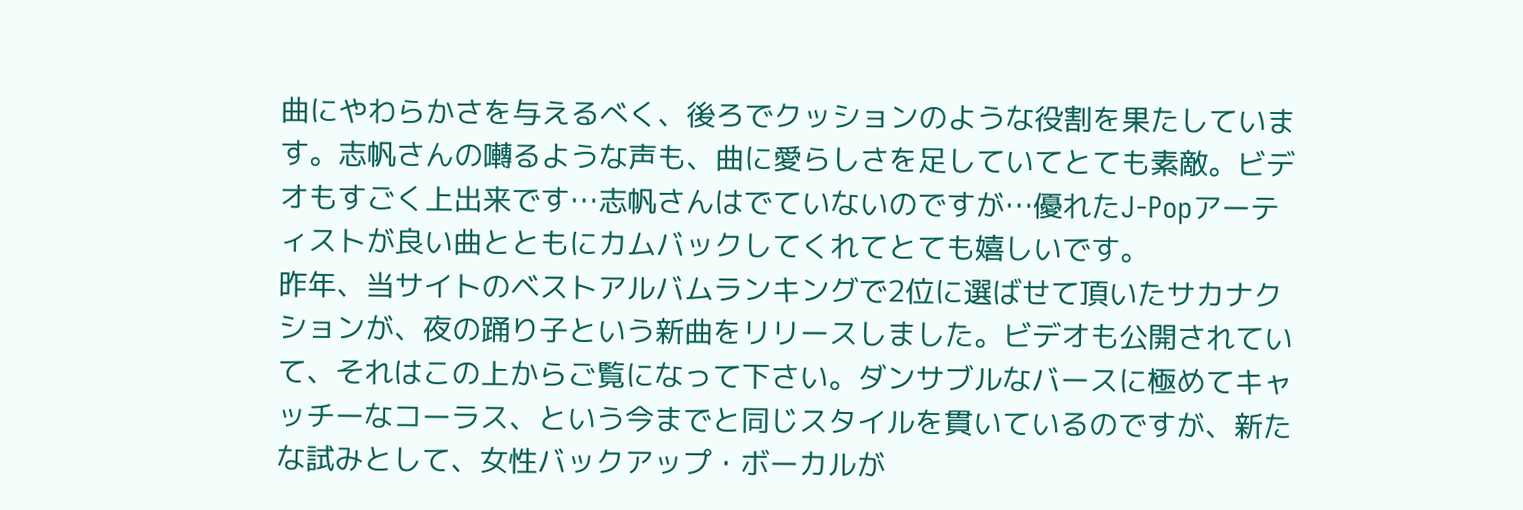曲にやわらかさを与えるべく、後ろでクッションのような役割を果たしています。志帆さんの囀るような声も、曲に愛らしさを足していてとても素敵。ビデオもすごく上出来です…志帆さんはでていないのですが…優れたJ-Popアーティストが良い曲とともにカムバックしてくれてとても嬉しいです。
昨年、当サイトのベストアルバムランキングで2位に選ばせて頂いたサカナクションが、夜の踊り子という新曲をリリースしました。ビデオも公開されていて、それはこの上からご覧になって下さい。ダンサブルなバースに極めてキャッチーなコーラス、という今までと同じスタイルを貫いているのですが、新たな試みとして、女性バックアップ・ボーカルが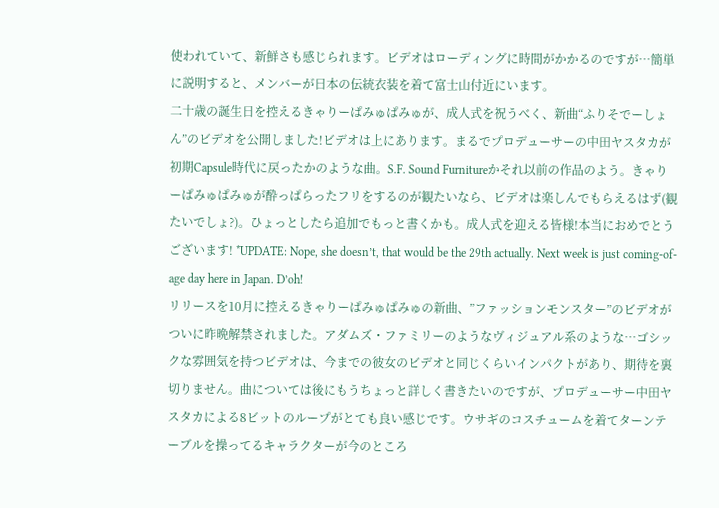使われていて、新鮮さも感じられます。ビデオはローディングに時間がかかるのですが…簡単に説明すると、メンバーが日本の伝統衣装を着て富士山付近にいます。
二十歳の誕生日を控えるきゃりーぱみゅぱみゅが、成人式を祝うべく、新曲“ふりそでーしょん”のビデオを公開しました!ビデオは上にあります。まるでプロデューサーの中田ヤスタカが初期Capsule時代に戻ったかのような曲。S.F. Sound Furnitureかそれ以前の作品のよう。きゃりーぱみゅぱみゅが酔っぱらったフリをするのが観たいなら、ビデオは楽しんでもらえるはず(観たいでしょ?)。ひょっとしたら追加でもっと書くかも。成人式を迎える皆様!本当におめでとうございます! *UPDATE: Nope, she doesn’t, that would be the 29th actually. Next week is just coming-of-age day here in Japan. D’oh!
リリースを10月に控えるきゃりーぱみゅぱみゅの新曲、”ファッションモンスター”のビデオがついに昨晩解禁されました。アダムズ・ファミリーのようなヴィジュアル系のような…ゴシックな雰囲気を持つビデオは、今までの彼女のビデオと同じくらいインパクトがあり、期待を裏切りません。曲については後にもうちょっと詳しく書きたいのですが、プロデューサー中田ヤスタカによる8ビットのループがとても良い感じです。ウサギのコスチュームを着てターンテーブルを操ってるキャラクターが今のところ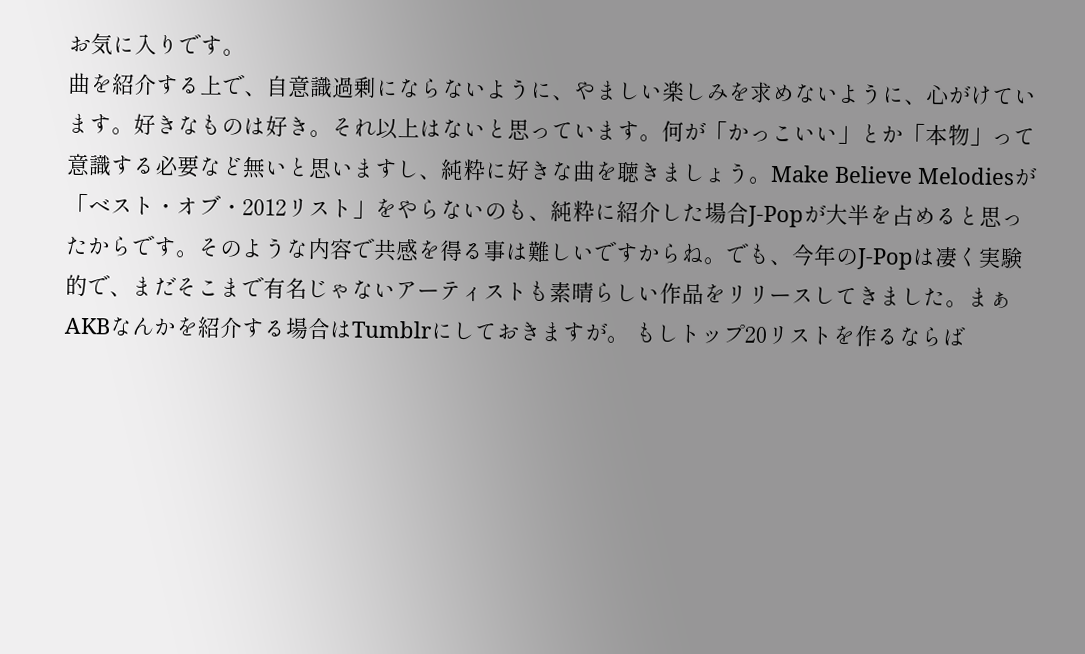お気に入りです。
曲を紹介する上で、自意識過剰にならないように、やましい楽しみを求めないように、心がけています。好きなものは好き。それ以上はないと思っています。何が「かっこいい」とか「本物」って意識する必要など無いと思いますし、純粋に好きな曲を聴きましょう。Make Believe Melodiesが「ベスト・オブ・2012リスト」をやらないのも、純粋に紹介した場合J-Popが大半を占めると思ったからです。そのような内容で共感を得る事は難しいですからね。でも、今年のJ-Popは凄く実験的で、まだそこまで有名じゃないアーティストも素晴らしい作品をリリースしてきました。まぁAKBなんかを紹介する場合はTumblrにしておきますが。 もしトップ20リストを作るならば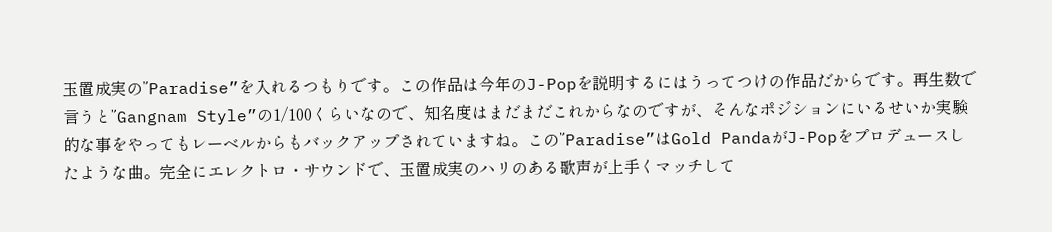玉置成実の”Paradise”を入れるつもりです。この作品は今年のJ-Popを説明するにはうってつけの作品だからです。再生数で言うと”Gangnam Style”の1/100くらいなので、知名度はまだまだこれからなのですが、そんなポジションにいるせいか実験的な事をやってもレーベルからもバックアップされていますね。この”Paradise”はGold PandaがJ-Popをプロデュースしたような曲。完全にエレクトロ・サウンドで、玉置成実のハリのある歌声が上手くマッチして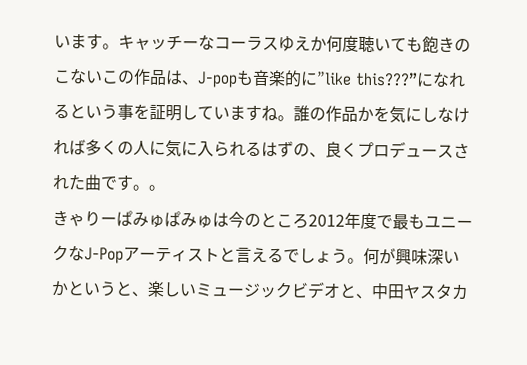います。キャッチーなコーラスゆえか何度聴いても飽きのこないこの作品は、J-popも音楽的に”like this???”になれるという事を証明していますね。誰の作品かを気にしなければ多くの人に気に入られるはずの、良くプロデュースされた曲です。。
きゃりーぱみゅぱみゅは今のところ2012年度で最もユニークなJ-Popアーティストと言えるでしょう。何が興味深いかというと、楽しいミュージックビデオと、中田ヤスタカ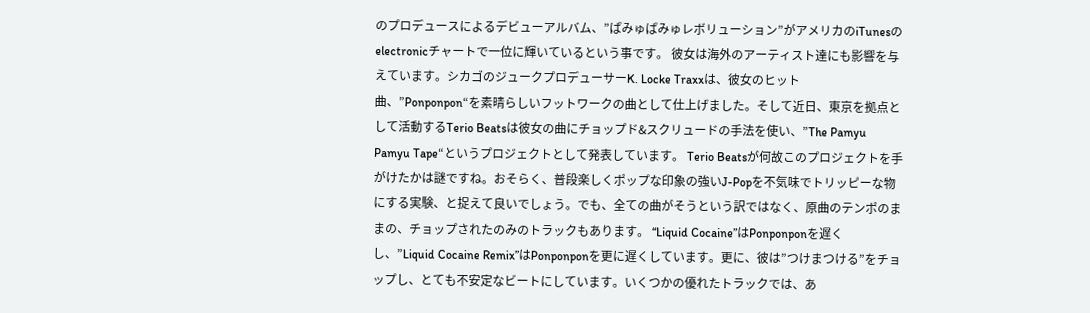のプロデュースによるデビューアルバム、”ぱみゅぱみゅレボリューション”がアメリカのiTunesのelectronicチャートで一位に輝いているという事です。 彼女は海外のアーティスト達にも影響を与えています。シカゴのジュークプロデューサーK. Locke Traxxは、彼女のヒット曲、”Ponponpon“を素晴らしいフットワークの曲として仕上げました。そして近日、東京を拠点として活動するTerio Beatsは彼女の曲にチョップド&スクリュードの手法を使い、”The Pamyu Pamyu Tape“というプロジェクトとして発表しています。 Terio Beatsが何故このプロジェクトを手がけたかは謎ですね。おそらく、普段楽しくポップな印象の強いJ-Popを不気味でトリッピーな物にする実験、と捉えて良いでしょう。でも、全ての曲がそうという訳ではなく、原曲のテンポのままの、チョップされたのみのトラックもあります。 “Liquid Cocaine”はPonponponを遅くし、”Liquid Cocaine Remix”はPonponponを更に遅くしています。更に、彼は”つけまつける”をチョップし、とても不安定なビートにしています。いくつかの優れたトラックでは、あ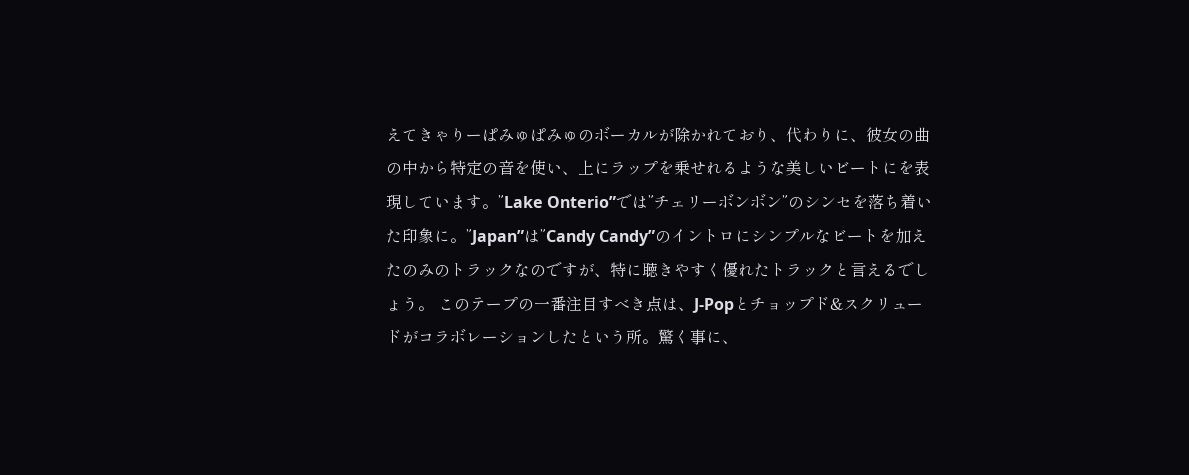えてきゃりーぱみゅぱみゅのボーカルが除かれており、代わりに、彼女の曲の中から特定の音を使い、上にラップを乗せれるような美しいビートにを表現しています。”Lake Onterio”では”チェリーボンボン”のシンセを落ち着いた印象に。”Japan”は”Candy Candy”のイントロにシンプルなビートを加えたのみのトラックなのですが、特に聴きやすく優れたトラックと言えるでしょう。 このテープの一番注目すべき点は、J-Popとチョップド&スクリュードがコラボレーションしたという所。驚く事に、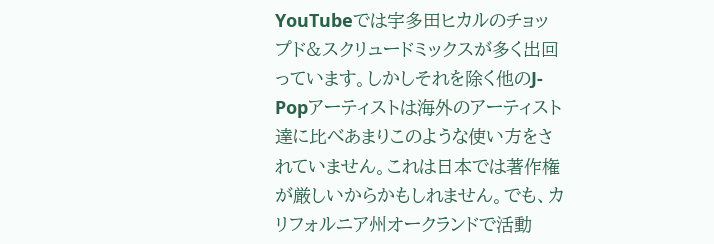YouTubeでは宇多田ヒカルのチョップド&スクリュードミックスが多く出回っています。しかしそれを除く他のJ-Popアーティストは海外のアーティスト達に比べあまりこのような使い方をされていません。これは日本では著作権が厳しいからかもしれません。でも、カリフォルニア州オークランドで活動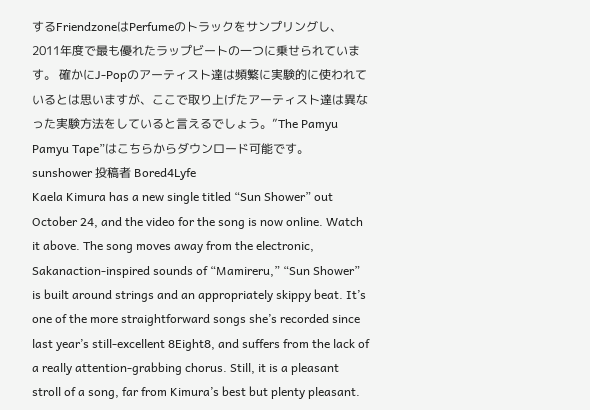するFriendzoneはPerfumeのトラックをサンプリングし、2011年度で最も優れたラップビートの一つに乗せられています。 確かにJ-Popのアーティスト達は頻繁に実験的に使われているとは思いますが、ここで取り上げたアーティスト達は異なった実験方法をしていると言えるでしょう。”The Pamyu Pamyu Tape”はこちらからダウンロード可能です。
sunshower 投稿者 Bored4Lyfe
Kaela Kimura has a new single titled “Sun Shower” out October 24, and the video for the song is now online. Watch it above. The song moves away from the electronic, Sakanaction-inspired sounds of “Mamireru,” “Sun Shower” is built around strings and an appropriately skippy beat. It’s one of the more straightforward songs she’s recorded since last year’s still-excellent 8Eight8, and suffers from the lack of a really attention-grabbing chorus. Still, it is a pleasant stroll of a song, far from Kimura’s best but plenty pleasant.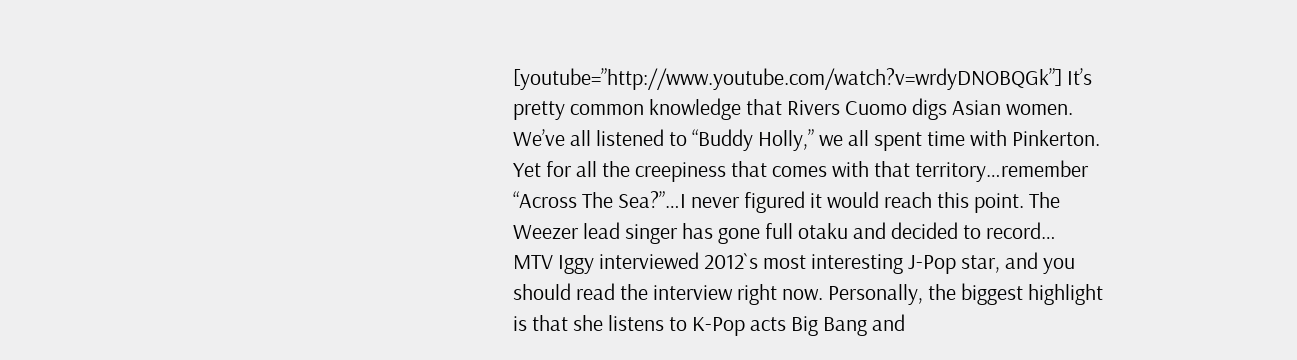[youtube=”http://www.youtube.com/watch?v=wrdyDNOBQGk”] It’s pretty common knowledge that Rivers Cuomo digs Asian women. We’ve all listened to “Buddy Holly,” we all spent time with Pinkerton. Yet for all the creepiness that comes with that territory…remember “Across The Sea?”…I never figured it would reach this point. The Weezer lead singer has gone full otaku and decided to record…
MTV Iggy interviewed 2012`s most interesting J-Pop star, and you should read the interview right now. Personally, the biggest highlight is that she listens to K-Pop acts Big Bang and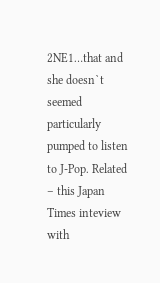2NE1…that and she doesn`t seemed particularly pumped to listen to J-Pop. Related – this Japan Times inteview with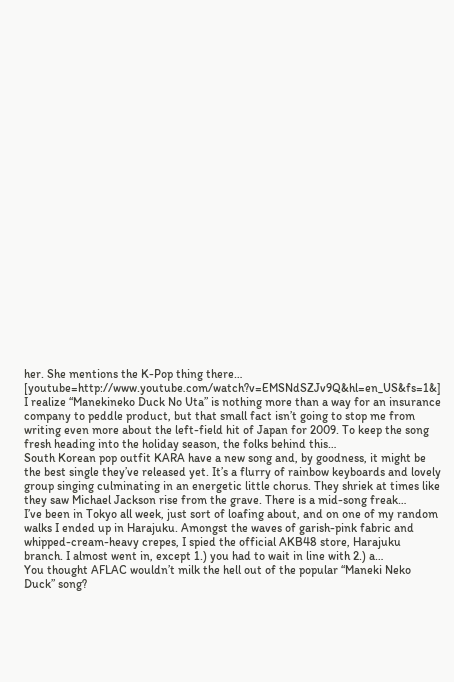her. She mentions the K-Pop thing there…
[youtube=http://www.youtube.com/watch?v=EMSNdSZJv9Q&hl=en_US&fs=1&] I realize “Manekineko Duck No Uta” is nothing more than a way for an insurance company to peddle product, but that small fact isn’t going to stop me from writing even more about the left-field hit of Japan for 2009. To keep the song fresh heading into the holiday season, the folks behind this…
South Korean pop outfit KARA have a new song and, by goodness, it might be the best single they’ve released yet. It’s a flurry of rainbow keyboards and lovely group singing culminating in an energetic little chorus. They shriek at times like they saw Michael Jackson rise from the grave. There is a mid-song freak…
I’ve been in Tokyo all week, just sort of loafing about, and on one of my random walks I ended up in Harajuku. Amongst the waves of garish-pink fabric and whipped-cream-heavy crepes, I spied the official AKB48 store, Harajuku branch. I almost went in, except 1.) you had to wait in line with 2.) a…
You thought AFLAC wouldn’t milk the hell out of the popular “Maneki Neko Duck” song?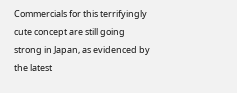Commercials for this terrifyingly cute concept are still going strong in Japan, as evidenced by the latest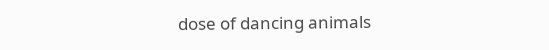dose of dancing animals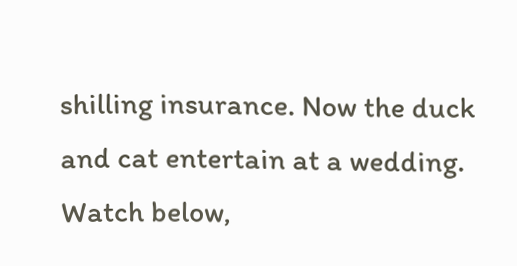shilling insurance. Now the duck and cat entertain at a wedding. Watch below,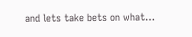and lets take bets on what…